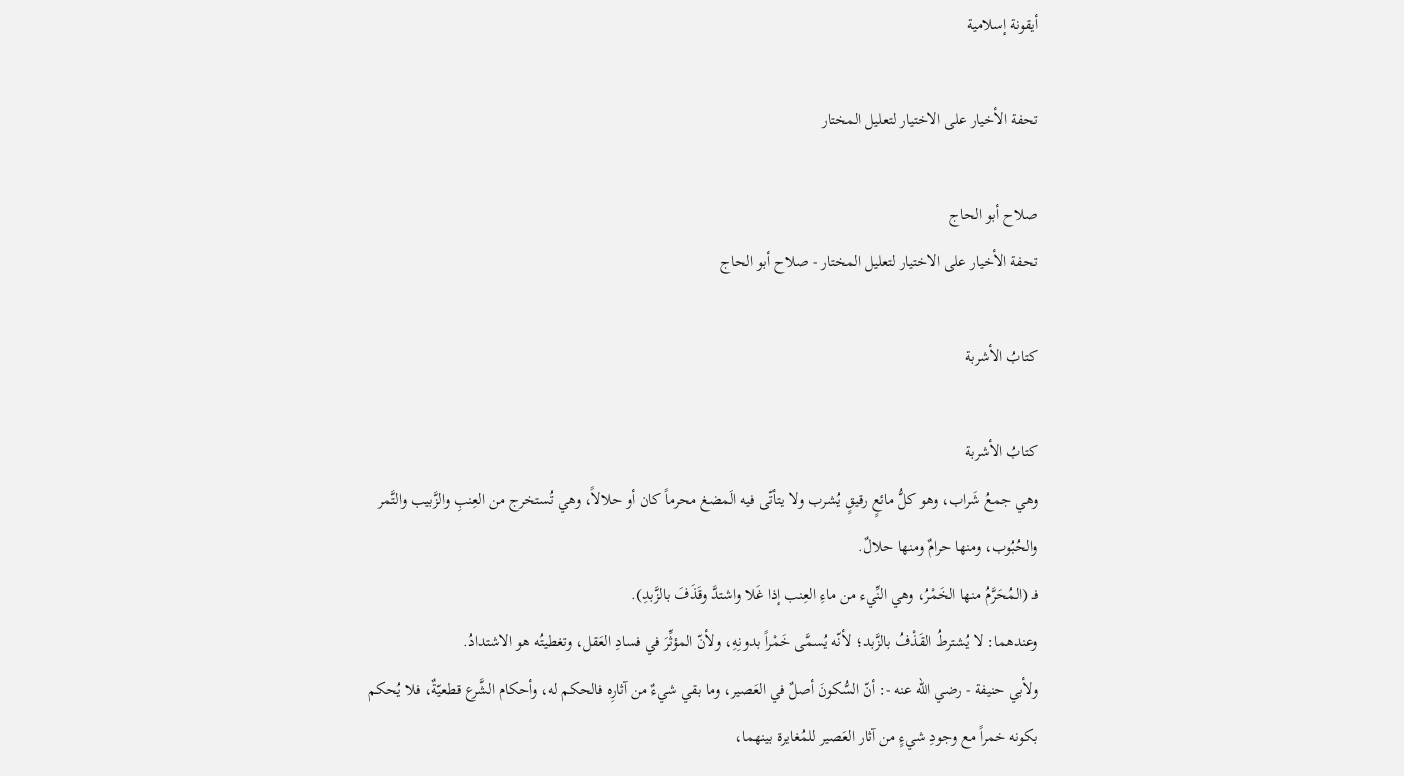أيقونة إسلامية

تحفة الأخيار على الاختيار لتعليل المختار

صلاح أبو الحاج
تحفة الأخيار على الاختيار لتعليل المختار - صلاح أبو الحاج

كتابُ الأشربة

كتابُ الأشربة
وهي جمعُ شَراب، وهو كلُّ مائعٍ رقيقٍ يُشرب ولا يتأتّى فيه الَمضغ محرماً كان أو حلالاً، وهي تُستخرج من العِنبِ والزَّبيب والتَّمر والحُبُوب، ومنها حرامٌ ومنها حلالٌ.
فـ (المُحَرَّمُ منها الخَمْرُ، وهي النِّيء من ماءِ العِنب إذا غَلا واشتدَّ وقَذَفَ بالزَّبدِ).
وعندهما: لا يُشترطُ القَذْفُ بالزَّبد؛ لأنّه يُسمَّى خَمْراً بدونِهِ، ولأنّ المؤثِّرَ في فسادِ العَقل، وتغطيتُه هو الاشتدادُ.
ولأبي حنيفة - رضي الله عنه -: أنّ السُّكونَ أصلٌ في العَصير، وما بقي شيءٌ من آثارِه فالحكم له، وأحكام الشَّرع قطعيّةٌ، فلا يُحكم بكونه خمراً مع وجودِ شيءٍ من آثار العَصير للمُغايرة بينهما،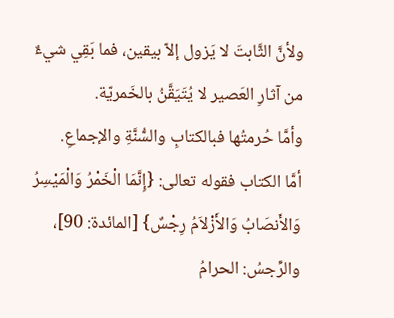ولأنَّ الثَّابتَ لا يَزول إلاّ بيقين، فما بَقِي شيءٌ من آثارِ العَصير لا يُتَيَقَّنُ بالخَمريّة.
وأمَّا حُرمتُها فبالكتابِ والسُّنَّةِ والإجماعِ.
أمَّا الكتاب فقوله تعالى: {إِنَّمَا الْخَمْرُ وَالْمَيْسِرُ وَالأَنصَابُ وَالأَزْلاَمُ رِجْسٌ} [المائدة: 90]، والرِّجسُ: الحرامُ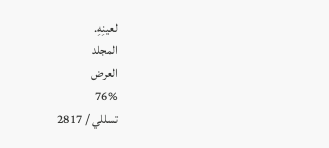لعينِهِ.
المجلد
العرض
76%
تسللي / 2817